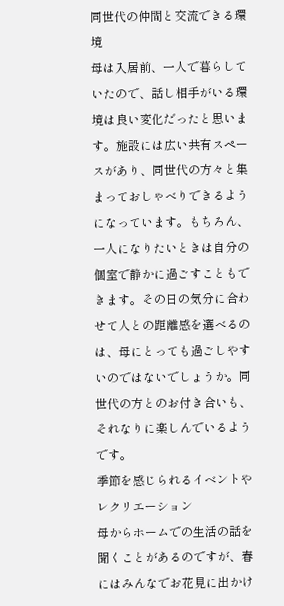同世代の仲間と交流できる環境
母は入居前、一人で暮らしていたので、話し相手がいる環境は良い変化だったと思います。施設には広い共有スペースがあり、同世代の方々と集まっておしゃべりできるようになっています。もちろん、一人になりたいときは自分の個室で静かに過ごすこともできます。その日の気分に合わせて人との距離感を選べるのは、母にとっても過ごしやすいのではないでしょうか。同世代の方とのお付き合いも、それなりに楽しんでいるようです。
季節を感じられるイベントやレクリエーション
母からホームでの生活の話を聞くことがあるのですが、春にはみんなでお花見に出かけ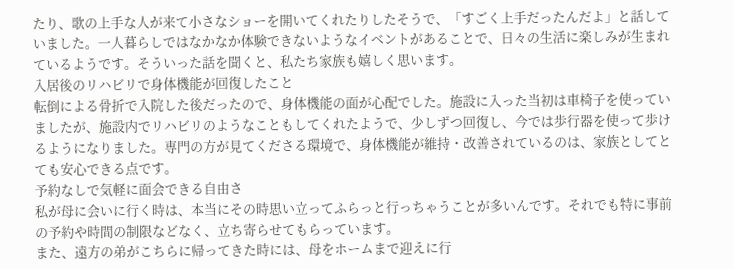たり、歌の上手な人が来て小さなショーを開いてくれたりしたそうで、「すごく上手だったんだよ」と話していました。一人暮らしではなかなか体験できないようなイベントがあることで、日々の生活に楽しみが生まれているようです。そういった話を聞くと、私たち家族も嬉しく思います。
入居後のリハビリで身体機能が回復したこと
転倒による骨折で入院した後だったので、身体機能の面が心配でした。施設に入った当初は車椅子を使っていましたが、施設内でリハビリのようなこともしてくれたようで、少しずつ回復し、今では歩行器を使って歩けるようになりました。専門の方が見てくださる環境で、身体機能が維持・改善されているのは、家族としてとても安心できる点です。
予約なしで気軽に面会できる自由さ
私が母に会いに行く時は、本当にその時思い立ってふらっと行っちゃうことが多いんです。それでも特に事前の予約や時間の制限などなく、立ち寄らせてもらっています。
また、遠方の弟がこちらに帰ってきた時には、母をホームまで迎えに行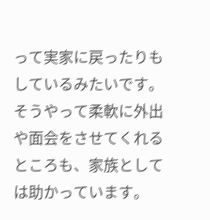って実家に戻ったりもしているみたいです。そうやって柔軟に外出や面会をさせてくれるところも、家族としては助かっています。